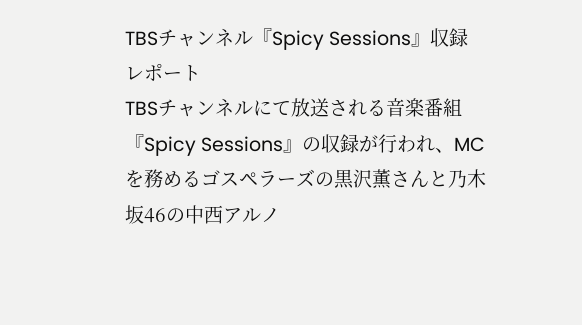TBSチャンネル『Spicy Sessions』収録レポート
TBSチャンネルにて放送される音楽番組『Spicy Sessions』の収録が行われ、MCを務めるゴスペラーズの黒沢薫さんと乃木坂46の中西アルノ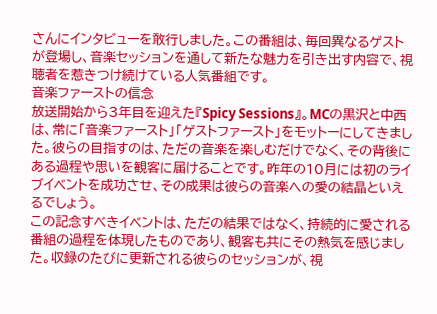さんにインタビューを敢行しました。この番組は、毎回異なるゲストが登場し、音楽セッションを通して新たな魅力を引き出す内容で、視聴者を惹きつけ続けている人気番組です。
音楽ファーストの信念
放送開始から3年目を迎えた『Spicy Sessions』。MCの黒沢と中西は、常に「音楽ファースト」「ゲストファースト」をモットーにしてきました。彼らの目指すのは、ただの音楽を楽しむだけでなく、その背後にある過程や思いを観客に届けることです。昨年の10月には初のライブイベントを成功させ、その成果は彼らの音楽への愛の結晶といえるでしょう。
この記念すべきイベントは、ただの結果ではなく、持続的に愛される番組の過程を体現したものであり、観客も共にその熱気を感じました。収録のたびに更新される彼らのセッションが、視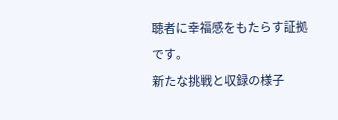聴者に幸福感をもたらす証拠です。
新たな挑戦と収録の様子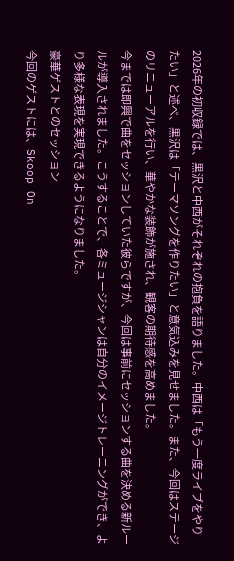2026年の初収録では、黒沢と中西がそれぞれの抱負を語りました。中西は「もう一度ライブをやりたい」と述べ、黒沢は「テーマソングを作りたい」と意気込みを見せました。また、今回はステージのリニューアルを行い、華やかな装飾が施され、観客の期待感を高めました。
今までは即興で曲をセッションしていた彼らですが、今回は事前にセッションする曲を決める新ルールが導入されました。こうすることで、各ミュージシャンは自分のイメージトレーニングができ、より多様な表現を実現できるようになりました。
豪華ゲストとのセッション
今回のゲストには、Skoop On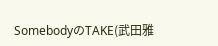SomebodyのTAKE(武田雅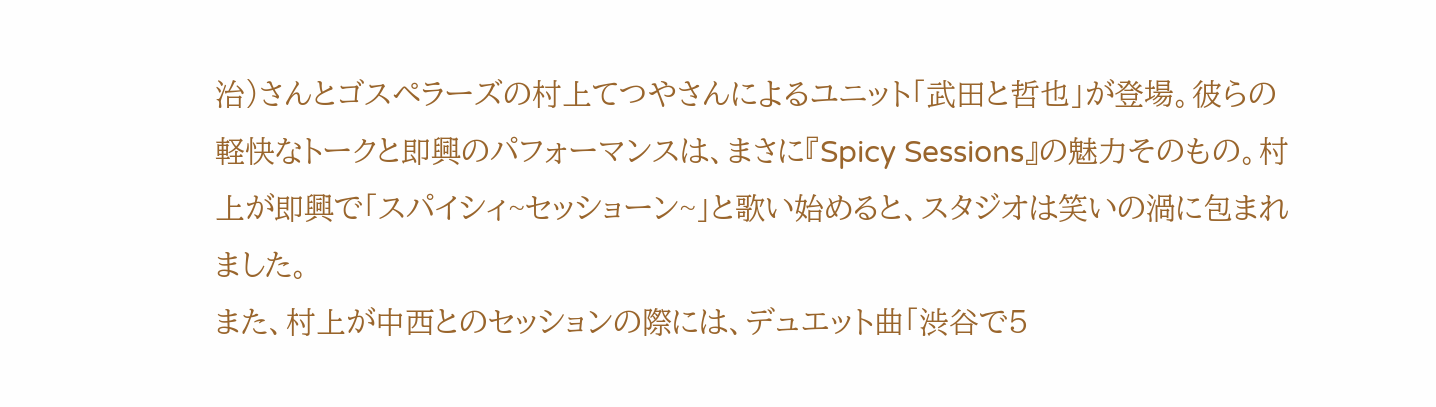治)さんとゴスペラーズの村上てつやさんによるユニット「武田と哲也」が登場。彼らの軽快なトークと即興のパフォーマンスは、まさに『Spicy Sessions』の魅力そのもの。村上が即興で「スパイシィ~セッショーン~」と歌い始めると、スタジオは笑いの渦に包まれました。
また、村上が中西とのセッションの際には、デュエット曲「渋谷で5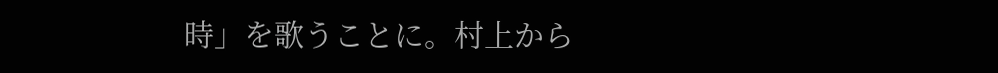時」を歌うことに。村上から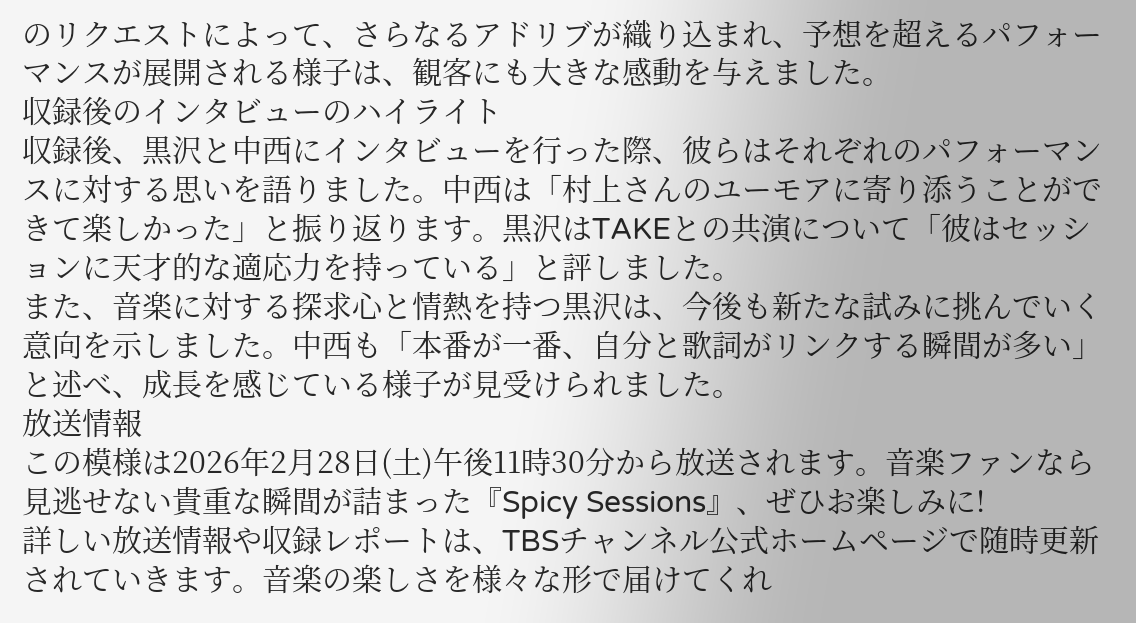のリクエストによって、さらなるアドリブが織り込まれ、予想を超えるパフォーマンスが展開される様子は、観客にも大きな感動を与えました。
収録後のインタビューのハイライト
収録後、黒沢と中西にインタビューを行った際、彼らはそれぞれのパフォーマンスに対する思いを語りました。中西は「村上さんのユーモアに寄り添うことができて楽しかった」と振り返ります。黒沢はTAKEとの共演について「彼はセッションに天才的な適応力を持っている」と評しました。
また、音楽に対する探求心と情熱を持つ黒沢は、今後も新たな試みに挑んでいく意向を示しました。中西も「本番が一番、自分と歌詞がリンクする瞬間が多い」と述べ、成長を感じている様子が見受けられました。
放送情報
この模様は2026年2月28日(土)午後11時30分から放送されます。音楽ファンなら見逃せない貴重な瞬間が詰まった『Spicy Sessions』、ぜひお楽しみに!
詳しい放送情報や収録レポートは、TBSチャンネル公式ホームページで随時更新されていきます。音楽の楽しさを様々な形で届けてくれ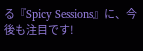る『Spicy Sessions』に、今後も注目です!